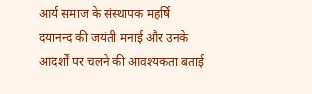आर्य समाज के संस्थापक महर्षि दयानन्द की जयंती मनाई और उनके आदर्शों पर चलने की आवश्यकता बताई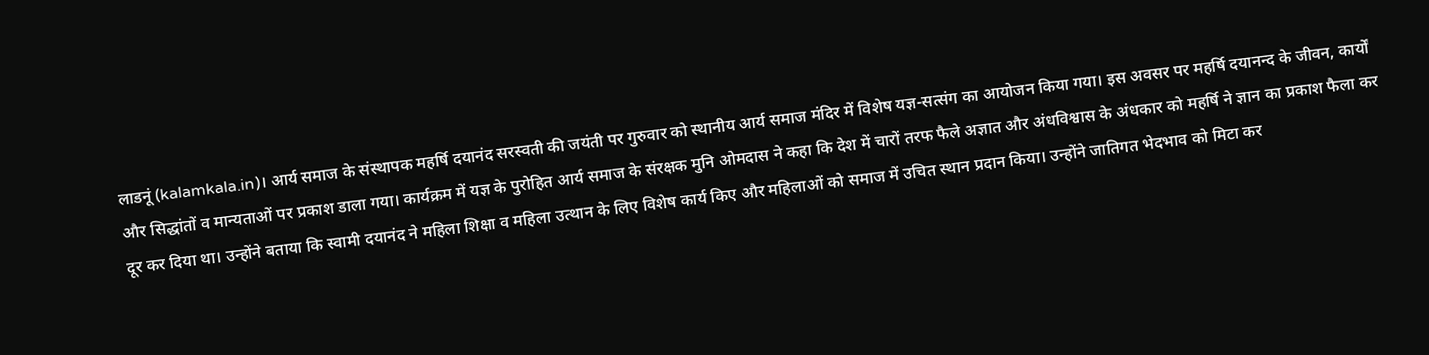लाडनूं (kalamkala.in)। आर्य समाज के संस्थापक महर्षि दयानंद सरस्वती की जयंती पर गुरुवार को स्थानीय आर्य समाज मंदिर में विशेष यज्ञ-सत्संग का आयोजन किया गया। इस अवसर पर महर्षि दयानन्द के जीवन, कार्यों और सिद्धांतों व मान्यताओं पर प्रकाश डाला गया। कार्यक्रम में यज्ञ के पुरोहित आर्य समाज के संरक्षक मुनि ओमदास ने कहा कि देश में चारों तरफ फैले अज्ञात और अंधविश्वास के अंधकार को महर्षि ने ज्ञान का प्रकाश फैला कर दूर कर दिया था। उन्होंने बताया कि स्वामी दयानंद ने महिला शिक्षा व महिला उत्थान के लिए विशेष कार्य किए और महिलाओं को समाज में उचित स्थान प्रदान किया। उन्होंने जातिगत भेदभाव को मिटा कर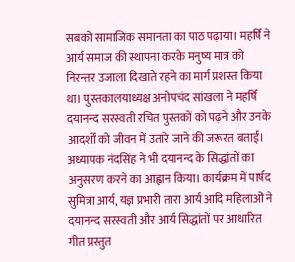सबको सामाजिक समानता का पाठ पढ़ाया। महर्षि ने आर्य समाज की स्थापना करके मनुष्य मात्र को निरन्तर उजाला दिखाते रहने का मार्ग प्रशस्त किया था। पुस्तकालयाध्यक्ष अनोपचंद सांखला ने महर्षि दयानन्द सरस्वती रचित पुस्तकों को पढ़ने और उनके आदर्शों को जीवन में उतारे जाने की जरूरत बताई। अध्यापक नंदसिंह ने भी दयानन्द के सिद्धांतों का अनुसरण करने का आह्वान किया। कार्यक्रम में पार्षद सुमित्रा आर्य, यज्ञ प्रभारी तारा आर्य आदि महिलाओं ने दयानन्द सरस्वती और आर्य सिद्धांतों पर आधारित गीत प्रस्तुत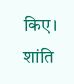किए। शांति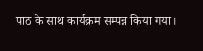पाठ के साथ कार्यक्रम सम्पन्न किया गया।